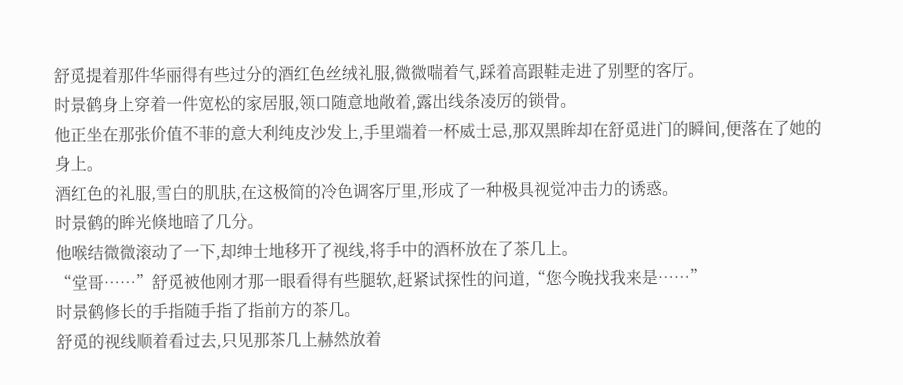舒觅提着那件华丽得有些过分的酒红色丝绒礼服,微微喘着气,踩着高跟鞋走进了别墅的客厅。
时景鹤身上穿着一件宽松的家居服,领口随意地敞着,露出线条凌厉的锁骨。
他正坐在那张价值不菲的意大利纯皮沙发上,手里端着一杯威士忌,那双黑眸却在舒觅进门的瞬间,便落在了她的身上。
酒红色的礼服,雪白的肌肤,在这极简的冷色调客厅里,形成了一种极具视觉冲击力的诱惑。
时景鹤的眸光倏地暗了几分。
他喉结微微滚动了一下,却绅士地移开了视线,将手中的酒杯放在了茶几上。
“堂哥……”舒觅被他刚才那一眼看得有些腿软,赶紧试探性的问道,“您今晚找我来是……”
时景鹤修长的手指随手指了指前方的茶几。
舒觅的视线顺着看过去,只见那茶几上赫然放着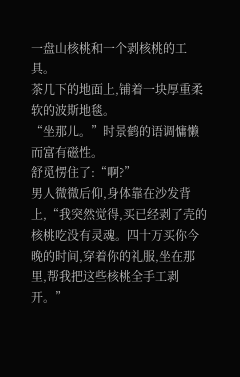一盘山核桃和一个剥核桃的工具。
茶几下的地面上,铺着一块厚重柔软的波斯地毯。
“坐那儿。”时景鹤的语调慵懒而富有磁性。
舒觅愣住了:“啊?”
男人微微后仰,身体靠在沙发背上,“我突然觉得,买已经剥了壳的核桃吃没有灵魂。四十万买你今晚的时间,穿着你的礼服,坐在那里,帮我把这些核桃全手工剥开。”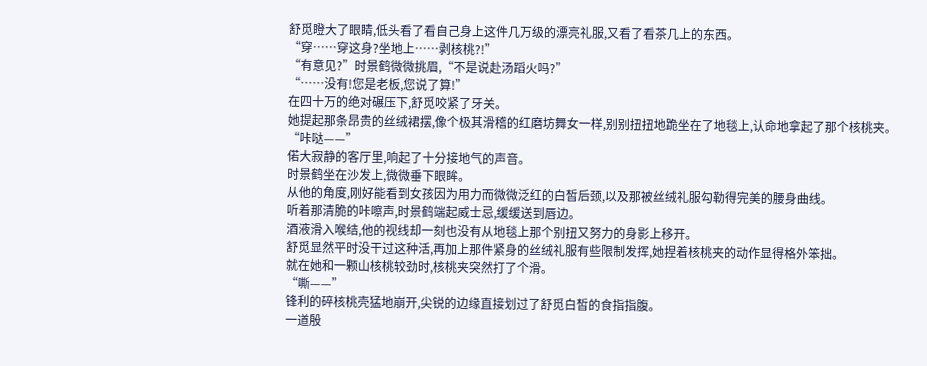舒觅瞪大了眼睛,低头看了看自己身上这件几万级的漂亮礼服,又看了看茶几上的东西。
“穿……穿这身?坐地上……剥核桃?!”
“有意见?”时景鹤微微挑眉,“不是说赴汤蹈火吗?”
“……没有!您是老板,您说了算!”
在四十万的绝对碾压下,舒觅咬紧了牙关。
她提起那条昂贵的丝绒裙摆,像个极其滑稽的红磨坊舞女一样,别别扭扭地跪坐在了地毯上,认命地拿起了那个核桃夹。
“咔哒——”
偌大寂静的客厅里,响起了十分接地气的声音。
时景鹤坐在沙发上,微微垂下眼眸。
从他的角度,刚好能看到女孩因为用力而微微泛红的白皙后颈,以及那被丝绒礼服勾勒得完美的腰身曲线。
听着那清脆的咔嚓声,时景鹤端起威士忌,缓缓送到唇边。
酒液滑入喉结,他的视线却一刻也没有从地毯上那个别扭又努力的身影上移开。
舒觅显然平时没干过这种活,再加上那件紧身的丝绒礼服有些限制发挥,她捏着核桃夹的动作显得格外笨拙。
就在她和一颗山核桃较劲时,核桃夹突然打了个滑。
“嘶——”
锋利的碎核桃壳猛地崩开,尖锐的边缘直接划过了舒觅白皙的食指指腹。
一道殷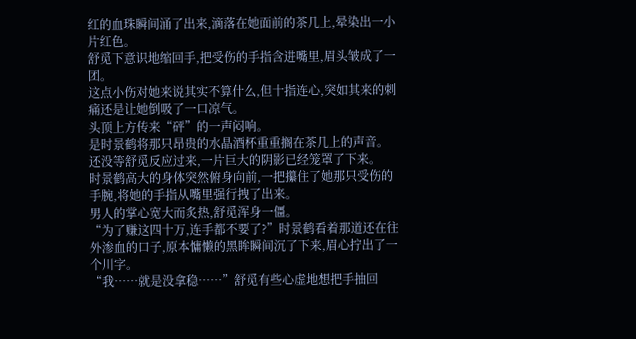红的血珠瞬间涌了出来,滴落在她面前的茶几上,晕染出一小片红色。
舒觅下意识地缩回手,把受伤的手指含进嘴里,眉头皱成了一团。
这点小伤对她来说其实不算什么,但十指连心,突如其来的刺痛还是让她倒吸了一口凉气。
头顶上方传来“砰”的一声闷响。
是时景鹤将那只昂贵的水晶酒杯重重搁在茶几上的声音。
还没等舒觅反应过来,一片巨大的阴影已经笼罩了下来。
时景鹤高大的身体突然俯身向前,一把攥住了她那只受伤的手腕,将她的手指从嘴里强行拽了出来。
男人的掌心宽大而炙热,舒觅浑身一僵。
“为了赚这四十万,连手都不要了?”时景鹤看着那道还在往外渗血的口子,原本慵懒的黑眸瞬间沉了下来,眉心拧出了一个川字。
“我……就是没拿稳……”舒觅有些心虚地想把手抽回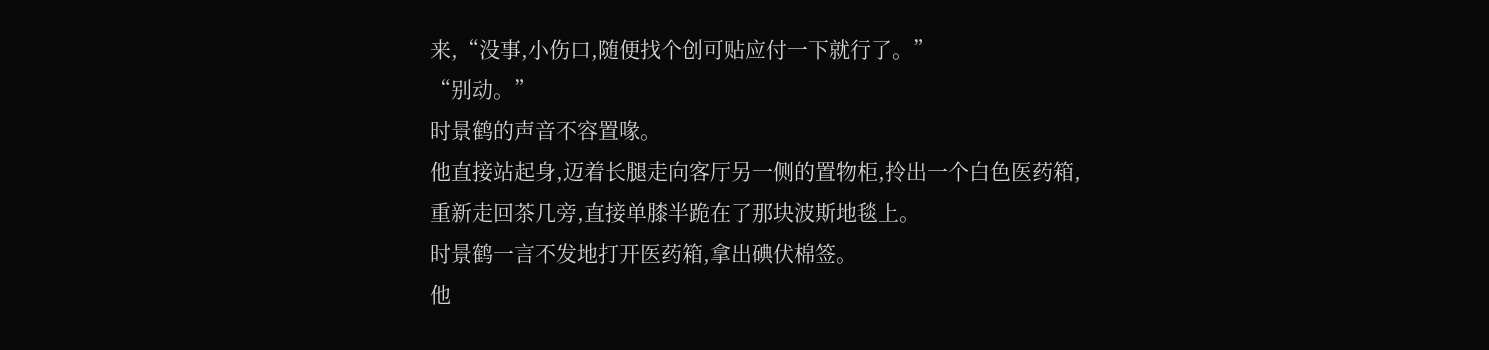来,“没事,小伤口,随便找个创可贴应付一下就行了。”
“别动。”
时景鹤的声音不容置喙。
他直接站起身,迈着长腿走向客厅另一侧的置物柜,拎出一个白色医药箱,重新走回茶几旁,直接单膝半跪在了那块波斯地毯上。
时景鹤一言不发地打开医药箱,拿出碘伏棉签。
他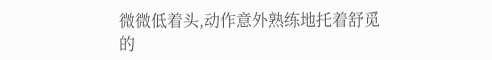微微低着头,动作意外熟练地托着舒觅的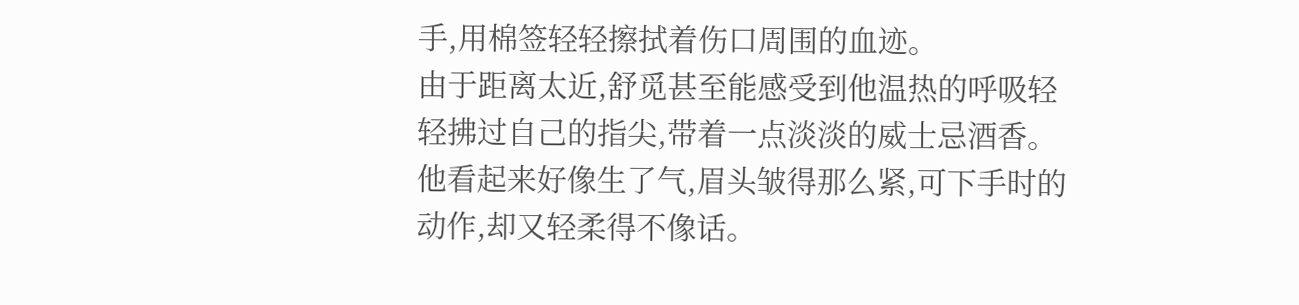手,用棉签轻轻擦拭着伤口周围的血迹。
由于距离太近,舒觅甚至能感受到他温热的呼吸轻轻拂过自己的指尖,带着一点淡淡的威士忌酒香。
他看起来好像生了气,眉头皱得那么紧,可下手时的动作,却又轻柔得不像话。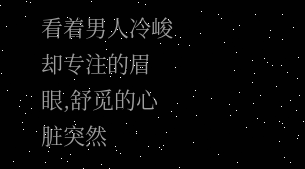看着男人冷峻却专注的眉眼,舒觅的心脏突然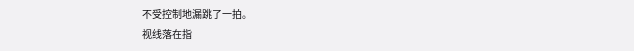不受控制地漏跳了一拍。
视线落在指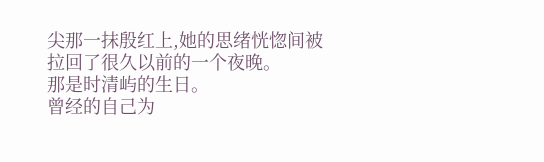尖那一抹殷红上,她的思绪恍惚间被拉回了很久以前的一个夜晚。
那是时清屿的生日。
曾经的自己为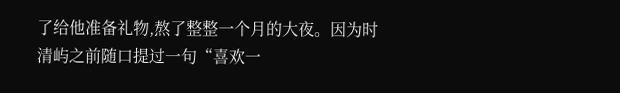了给他准备礼物,熬了整整一个月的大夜。因为时清屿之前随口提过一句“喜欢一